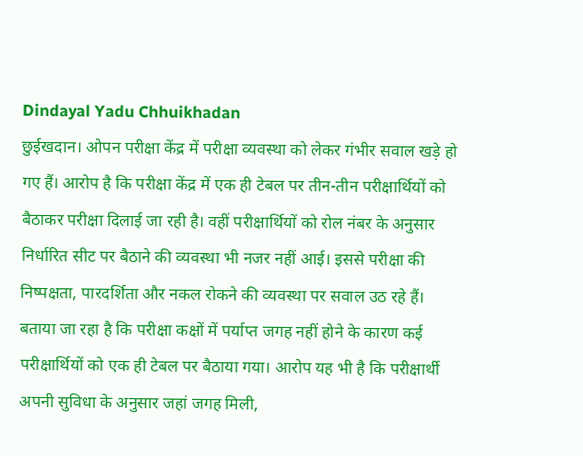Dindayal Yadu Chhuikhadan
छुईखदान। ओपन परीक्षा केंद्र में परीक्षा व्यवस्था को लेकर गंभीर सवाल खड़े हो गए हैं। आरोप है कि परीक्षा केंद्र में एक ही टेबल पर तीन-तीन परीक्षार्थियों को बैठाकर परीक्षा दिलाई जा रही है। वहीं परीक्षार्थियों को रोल नंबर के अनुसार निर्धारित सीट पर बैठाने की व्यवस्था भी नजर नहीं आई। इससे परीक्षा की निष्पक्षता, पारदर्शिता और नकल रोकने की व्यवस्था पर सवाल उठ रहे हैं।
बताया जा रहा है कि परीक्षा कक्षों में पर्याप्त जगह नहीं होने के कारण कई परीक्षार्थियों को एक ही टेबल पर बैठाया गया। आरोप यह भी है कि परीक्षार्थी अपनी सुविधा के अनुसार जहां जगह मिली,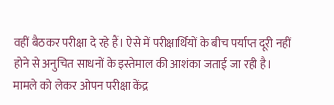वहीं बैठकर परीक्षा दे रहे हैं। ऐसे में परीक्षार्थियों के बीच पर्याप्त दूरी नहीं होने से अनुचित साधनों के इस्तेमाल की आशंका जताई जा रही है।
मामले को लेकर ओपन परीक्षा केंद्र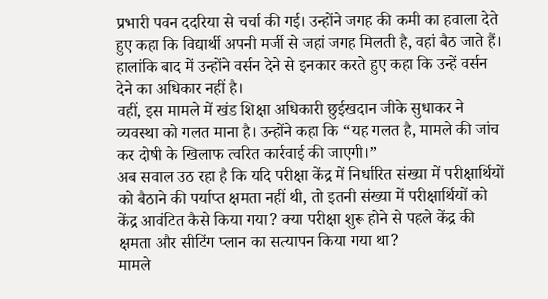प्रभारी पवन ददरिया से चर्चा की गई। उन्होंने जगह की कमी का हवाला देते हुए कहा कि विद्यार्थी अपनी मर्जी से जहां जगह मिलती है, वहां बैठ जाते हैं। हालांकि बाद में उन्होंने वर्सन देने से इनकार करते हुए कहा कि उन्हें वर्सन देने का अधिकार नहीं है।
वहीं, इस मामले में खंड शिक्षा अधिकारी छुईखदान जीके सुधाकर ने व्यवस्था को गलत माना है। उन्होंने कहा कि “यह गलत है, मामले की जांच कर दोषी के खिलाफ त्वरित कार्रवाई की जाएगी।”
अब सवाल उठ रहा है कि यदि परीक्षा केंद्र में निर्धारित संख्या में परीक्षार्थियों को बैठाने की पर्याप्त क्षमता नहीं थी, तो इतनी संख्या में परीक्षार्थियों को केंद्र आवंटित कैसे किया गया? क्या परीक्षा शुरू होने से पहले केंद्र की क्षमता और सीटिंग प्लान का सत्यापन किया गया था?
मामले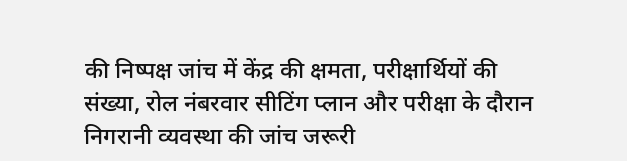की निष्पक्ष जांच में केंद्र की क्षमता, परीक्षार्थियों की संख्या, रोल नंबरवार सीटिंग प्लान और परीक्षा के दौरान निगरानी व्यवस्था की जांच जरूरी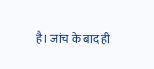है। जांच के बाद ही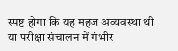स्पष्ट होगा कि यह महज अव्यवस्था थी या परीक्षा संचालन में गंभीर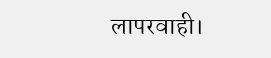लापरवाही।